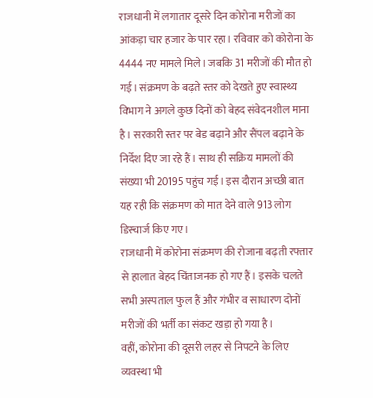राजधानी में लगातार दूसरे दिन कोरोना मरीजों का आंकड़ा चार हजार के पार रहा। रविवार को कोरोना के 4444 नए मामले मिले। जबकि 31 मरीजों की मौत हो गई। संक्रमण के बढ़ते स्तर को देखते हुए स्वास्थ्य विभाग ने अगले कुछ दिनों को बेहद संवेदनशील माना है। सरकारी स्तर पर बेड बढ़ाने और सैंपल बढ़ाने के निर्देश दिए जा रहे हैं। साथ ही सक्रिय मामलों की संख्या भी 20195 पहुंच गई। इस दौरान अच्छी बात यह रही कि संक्रमण को मात देने वाले 913 लोग डिस्चार्ज किए गए।
राजधानी में कोरोना संक्रमण की रोजाना बढ़ती रफ्तार से हालात बेहद चिंताजनक हो गए हैं। इसके चलते सभी अस्पताल फुल हैं और गंभीर व साधारण दोनों मरीजों की भर्ती का संकट खड़ा हो गया है।
वहीं, कोरोना की दूसरी लहर से निपटने के लिए व्यवस्था भी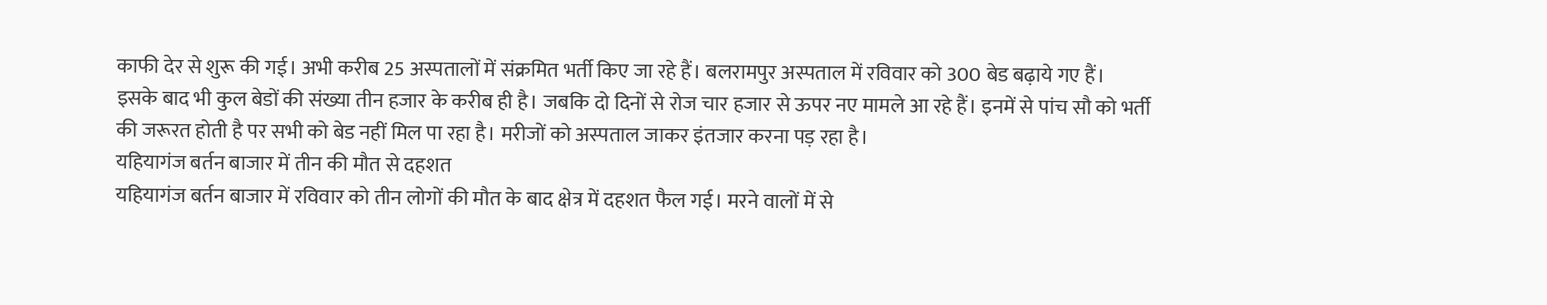काफी देर से शुरू की गई। अभी करीब 25 अस्पतालों में संक्रमित भर्ती किए जा रहे हैं। बलरामपुर अस्पताल में रविवार को 300 बेड बढ़ाये गए हैं।
इसके बाद भी कुल बेडों की संख्या तीन हजार के करीब ही है। जबकि दो दिनों से रोज चार हजार से ऊपर नए मामले आ रहे हैं। इनमें से पांच सौ को भर्ती की जरूरत होती है पर सभी को बेड नहीं मिल पा रहा है। मरीजों को अस्पताल जाकर इंतजार करना पड़ रहा है।
यहियागंज बर्तन बाजार में तीन की मौत से दहशत
यहियागंज बर्तन बाजार में रविवार को तीन लोगों की मौत के बाद क्षेत्र में दहशत फैल गई। मरने वालों में से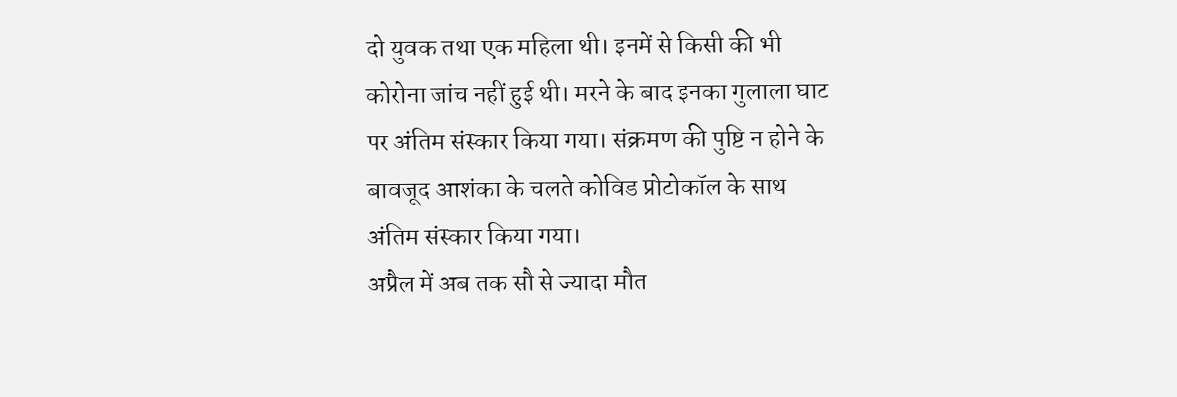दो युवक तथा एक महिला थी। इनमें से किसी की भी कोरोना जांच नहीं हुई थी। मरने के बाद इनका गुलाला घाट पर अंतिम संस्कार किया गया। संक्रमण की पुष्टि न होने के बावजूद आशंका के चलते कोविड प्रोटोकॉल के साथ अंतिम संस्कार किया गया।
अप्रैल में अब तक सौ से ज्यादा मौत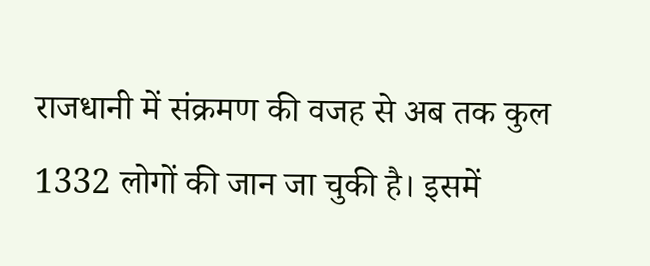राजधानी में संक्रमण की वजह से अब तक कुल 1332 लोगों की जान जा चुकी है। इसमें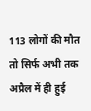113 लोगों की मौत तो सिर्फ अभी तक अप्रैल में ही हुई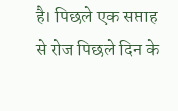है। पिछले एक सप्ताह से रोज पिछले दिन के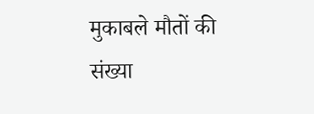मुकाबले मौतों की संख्या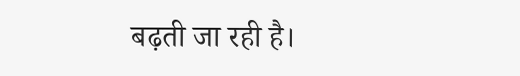बढ़ती जा रही है।